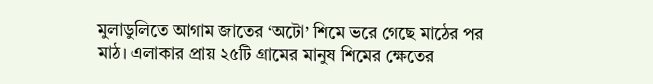মুলাডুলিতে আগাম জাতের ‘অটো’ শিমে ভরে গেছে মাঠের পর মাঠ। এলাকার প্রায় ২৫টি গ্রামের মানুষ শিমের ক্ষেতের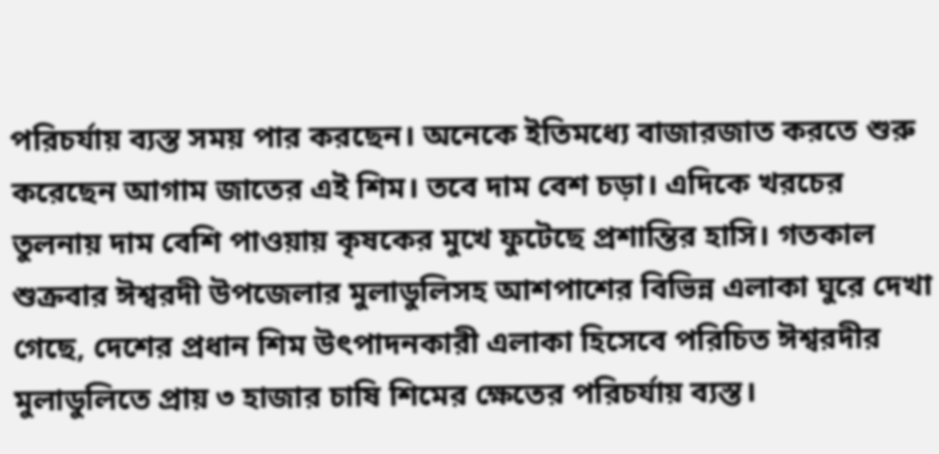পরিচর্যায় ব্যস্ত সময় পার করছেন। অনেকে ইতিমধ্যে বাজারজাত করতে শুরু করেছেন আগাম জাতের এই শিম। তবে দাম বেশ চড়া। এদিকে খরচের তুলনায় দাম বেশি পাওয়ায় কৃষকের মুখে ফুটেছে প্রশান্তির হাসি। গতকাল শুক্রবার ঈশ্বরদী উপজেলার মুলাডুলিসহ আশপাশের বিভিন্ন এলাকা ঘুরে দেখা গেছে, দেশের প্রধান শিম উৎপাদনকারী এলাকা হিসেবে পরিচিত ঈশ্বরদীর মুলাডুলিতে প্রায় ৩ হাজার চাষি শিমের ক্ষেতের পরিচর্যায় ব্যস্ত।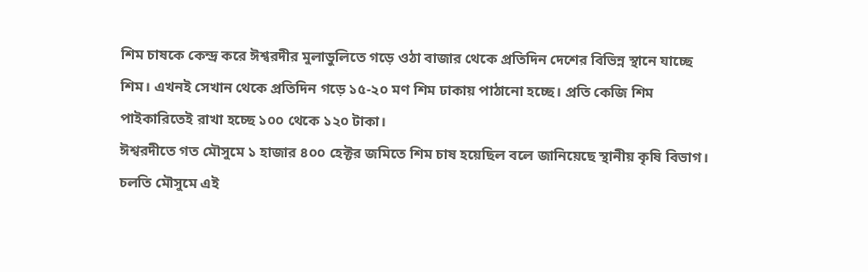শিম চাষকে কেন্দ্র করে ঈশ্বরদীর মুলাডুলিতে গড়ে ওঠা বাজার থেকে প্রতিদিন দেশের বিভিন্ন স্থানে যাচ্ছে শিম। এখনই সেখান থেকে প্রতিদিন গড়ে ১৫-২০ মণ শিম ঢাকায় পাঠানো হচ্ছে। প্রতি কেজি শিম পাইকারিতেই রাখা হচ্ছে ১০০ থেকে ১২০ টাকা।
ঈশ্বরদীতে গত মৌসুমে ১ হাজার ৪০০ হেক্টর জমিতে শিম চাষ হয়েছিল বলে জানিয়েছে স্থানীয় কৃষি বিভাগ। চলতি মৌসুমে এই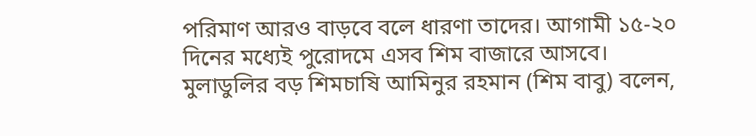পরিমাণ আরও বাড়বে বলে ধারণা তাদের। আগামী ১৫-২০ দিনের মধ্যেই পুরোদমে এসব শিম বাজারে আসবে।
মুলাডুলির বড় শিমচাষি আমিনুর রহমান (শিম বাবু) বলেন,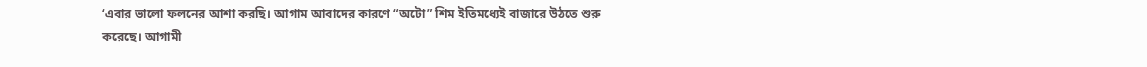‘এবার ভালো ফলনের আশা করছি। আগাম আবাদের কারণে “অটো” শিম ইতিমধ্যেই বাজারে উঠতে শুরু করেছে। আগামী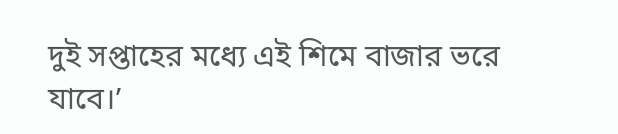দুই সপ্তাহের মধ্যে এই শিমে বাজার ভরে যাবে।’